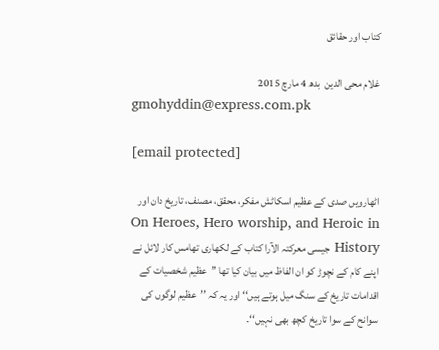کتاب اور حقائق

غلام محی الدین  بدھ 4 مارچ 2015
gmohyddin@express.com.pk

[email protected]

اٹھارویں صدی کے عظیم اسکاٹش مفکر، محقق، مصنف، تاریخ دان اور On Heroes, Hero worship, and Heroic in History جیسی معرکتہ الآرا کتاب کے لکھاری تھامس کار لائل نے اپنے کام کے نچوڑ کو ان الفاظ میں بیان کیا تھا ’’عظیم شخصیات کے اقدامات تاریخ کے سنگ میل ہوتے ہیں‘‘ اور یہ کہ ’’عظیم لوگوں کی سوانح کے سوا تاریخ کچھ بھی نہیں‘‘۔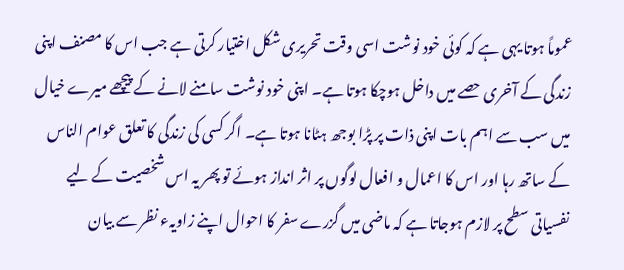عموماً ہوتا یہی ہے کہ کوئی خود نوشت اسی وقت تحریری شکل اختیار کرتی ہے جب اس کا مصنف اپنی زندگی کے آخری حصے میں داخل ہوچکا ہوتا ہے۔ اپنی خود نوشت سامنے لانے کے پیچھے میرے خیال میں سب سے اہم بات اپنی ذات پر پڑا بوجھ ہٹانا ہوتا ہے۔ اگر کسی کی زندگی کا تعلق عوام الناس کے ساتھ رہا اور اس کا اعمال و افعال لوگوں پر اثر انداز ہوئے تو پھر یہ اس شخصیت کے لیے نفسیاتی سطح پر لازم ہوجاتا ہے کہ ماضی میں گزرے سفر کا احوال اپنے زاویہء نظر سے بیان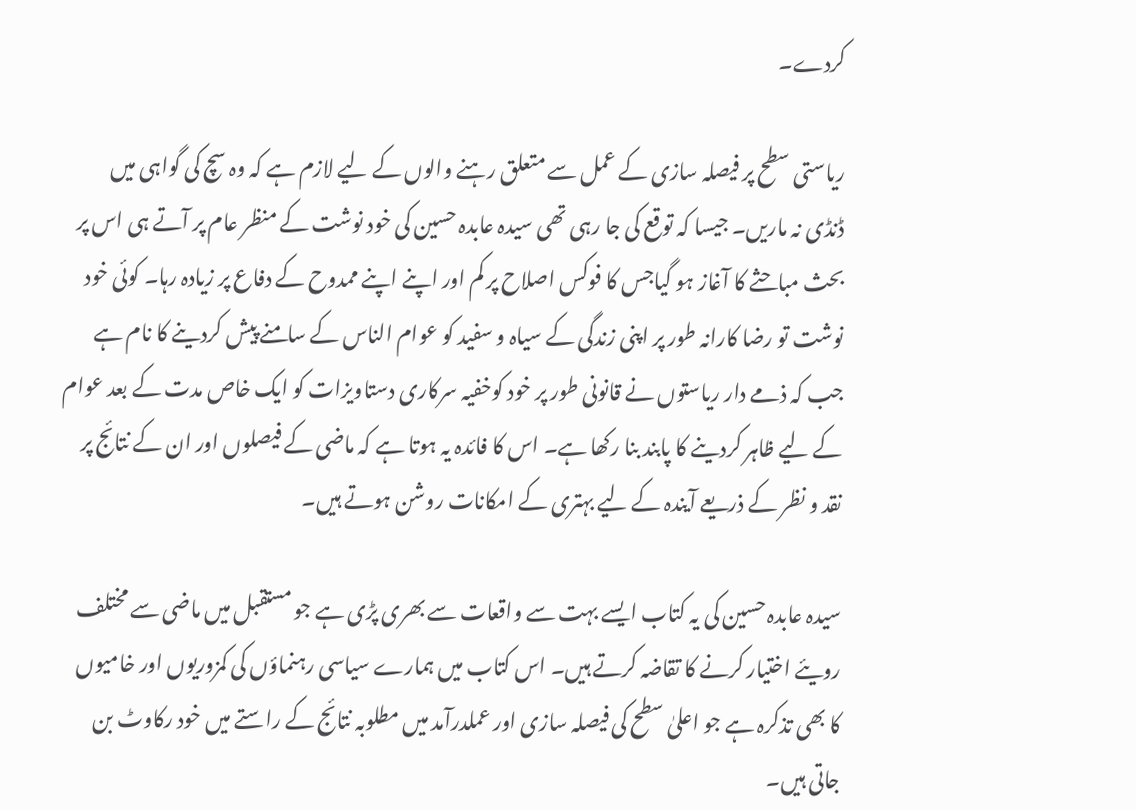کردے۔

ریاستی سطح پر فیصلہ سازی کے عمل سے متعلق رہنے والوں کے لیے لازم ہے کہ وہ سچ کی گواہی میں ڈنڈی نہ ماریں۔ جیسا کہ توقع کی جا رہی تھی سیدہ عابدہ حسین کی خود نوشت کے منظر عام پر آتے ہی اس پر بحث مباحثے کا آغاز ہو گیاجس کا فوکس اصلاح پر کم اور اپنے اپنے ممدوح کے دفاع پر زیادہ رہا۔ کوئی خود نوشت تو رضا کارانہ طور پر اپنی زندگی کے سیاہ و سفید کو عوام الناس کے سامنے پیش کردینے کا نام ہے جب کہ ذمے دار ریاستوں نے قانونی طور پر خود کوخفیہ سرکاری دستاویزات کو ایک خاص مدت کے بعد عوام کے لیے ظاہر کردینے کا پابند بنا رکھا ہے۔ اس کا فائدہ یہ ہوتا ہے کہ ماضی کے فیصلوں اور ان کے نتائج پر نقد و نظر کے ذریعے آیندہ کے لیے بہتری کے امکانات روشن ہوتے ہیں۔

سیدہ عابدہ حسین کی یہ کتاب ایسے بہت سے واقعات سے بھری پڑی ہے جو مستقبل میں ماضی سے مختلف رویئے اختیار کرنے کا تقاضہ کرتے ہیں۔ اس کتاب میں ہمارے سیاسی رہنماؤں کی کمزوریوں اور خامیوں کا بھی تذکرہ ہے جو اعلیٰ سطح کی فیصلہ سازی اور عملدرآمد میں مطلوبہ نتائج کے راستے میں خود رکاوٹ بن جاتی ہیں۔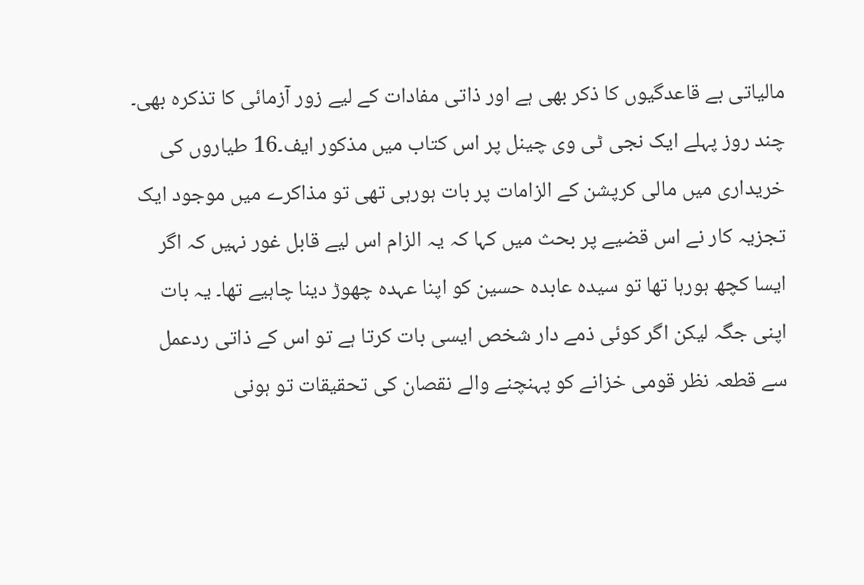مالیاتی بے قاعدگیوں کا ذکر بھی ہے اور ذاتی مفادات کے لیے زور آزمائی کا تذکرہ بھی۔ چند روز پہلے ایک نجی ٹی وی چینل پر اس کتاب میں مذکور ایف۔16 طیاروں کی خریداری میں مالی کرپشن کے الزامات پر بات ہورہی تھی تو مذاکرے میں موجود ایک تجزیہ کار نے اس قضیے پر بحث میں کہا کہ یہ الزام اس لیے قابل غور نہیں کہ اگر ایسا کچھ ہورہا تھا تو سیدہ عابدہ حسین کو اپنا عہدہ چھوڑ دینا چاہیے تھا۔ یہ بات اپنی جگہ لیکن اگر کوئی ذمے دار شخص ایسی بات کرتا ہے تو اس کے ذاتی ردعمل سے قطعہ نظر قومی خزانے کو پہنچنے والے نقصان کی تحقیقات تو ہونی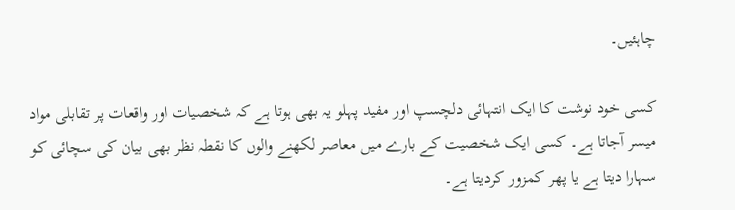چاہئیں۔

کسی خود نوشت کا ایک انتہائی دلچسپ اور مفید پہلو یہ بھی ہوتا ہے کہ شخصیات اور واقعات پر تقابلی مواد میسر آجاتا ہے۔ کسی ایک شخصیت کے بارے میں معاصر لکھنے والوں کا نقطہ نظر بھی بیان کی سچائی کو سہارا دیتا ہے یا پھر کمزور کردیتا ہے۔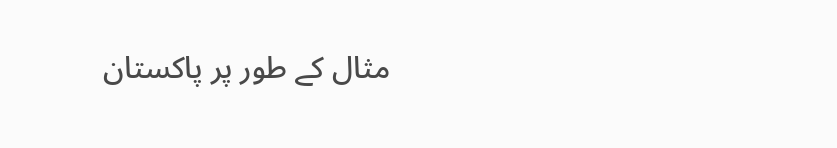مثال کے طور پر پاکستان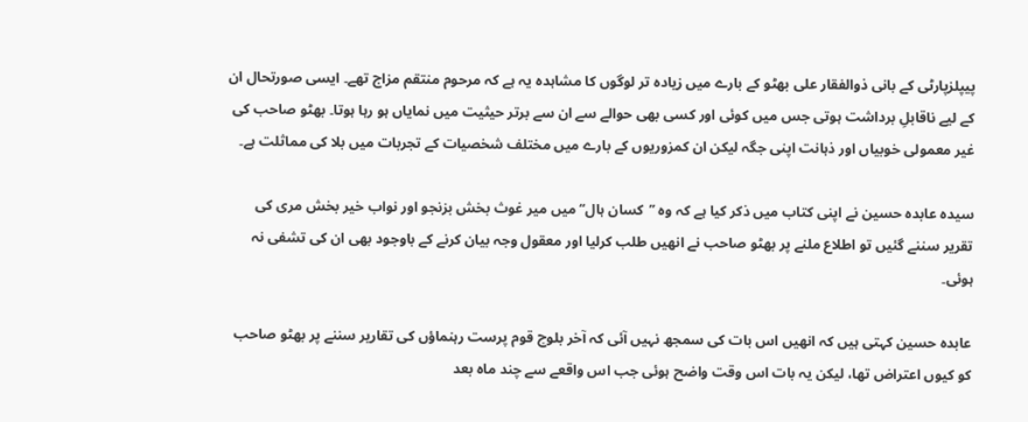پیپلزپارٹی کے بانی ذوالفقار علی بھٹو کے بارے میں زیادہ تر لوگوں کا مشاہدہ یہ ہے کہ مرحوم منتقم مزاج تھے۔ ایسی صورتحال ان کے لیے ناقابلِ برداشت ہوتی جس میں کوئی اور کسی بھی حوالے سے ان سے برتر حیثیت میں نمایاں ہو رہا ہوتا۔ بھٹو صاحب کی غیر معمولی خوبیاں اور ذہانت اپنی جگہ لیکن ان کمزوریوں کے بارے میں مختلف شخصیات کے تجربات میں بلا کی مماثلت ہے۔

سیدہ عابدہ حسین نے اپنی کتاب میں ذکر کیا ہے کہ وہ ’’کسان ہال‘‘ میں میر غوث بخش بزنجو اور نواب خیر بخش مری کی تقریر سننے گئیں تو اطلاع ملنے پر بھٹو صاحب نے انھیں طلب کرلیا اور معقول وجہ بیان کرنے کے باوجود بھی ان کی تشفی نہ ہوئی۔

عابدہ حسین کہتی ہیں کہ انھیں اس بات کی سمجھ نہیں آئی کہ آخر بلوچ قوم پرست رہنماؤں کی تقاریر سننے پر بھٹو صاحب کو کیوں اعتراض تھا، لیکن یہ بات اس وقت واضح ہوئی جب اس واقعے سے چند ماہ بعد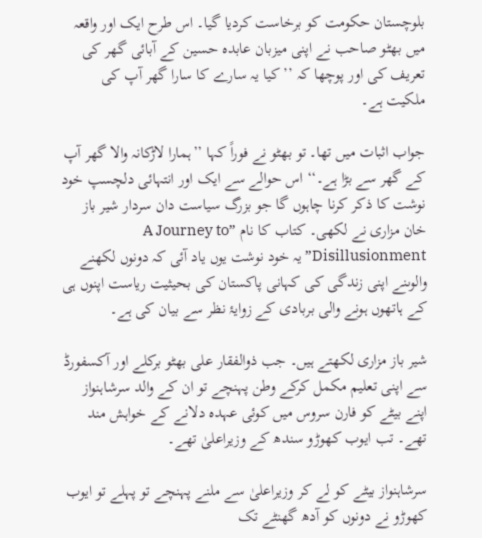بلوچستان حکومت کو برخاست کردیا گیا۔ اس طرح ایک اور واقعہ میں بھٹو صاحب نے اپنی میزبان عابدہ حسین کے آبائی گھر کی تعریف کی اور پوچھا کہ ’’کیا یہ سارے کا سارا گھر آپ کی ملکیت ہے۔

جواب اثبات میں تھا۔ تو بھٹو نے فوراً کہا ’’ہمارا لاڑکانہ والا گھر آپ کے گھر سے بڑا ہے۔‘‘ اس حوالے سے ایک اور انتہائی دلچسپ خود نوشت کا ذکر کرنا چاہوں گا جو بزرگ سیاست دان سردار شیر باز خان مزاری نے لکھی۔ کتاب کا نام ”A Journey to Disillusionment” یہ خود نوشت یوں یاد آئی کہ دونوں لکھنے والوںنے اپنی زندگی کی کہانی پاکستان کی بحیثیت ریاست اپنوں ہی کے ہاتھوں ہونے والی بربادی کے زوایۂ نظر سے بیان کی ہے۔

شیر باز مزاری لکھتے ہیں۔ جب ذوالفقار علی بھٹو برکلے اور آکسفورڈ سے اپنی تعلیم مکمل کرکے وطن پہنچے تو ان کے والد سرشاہنواز اپنے بیٹے کو فارن سروس میں کوئی عہدہ دلانے کے خواہش مند تھے۔ تب ایوب کھوڑو سندھ کے وزیراعلیٰ تھے۔

سرشاہنواز بیٹے کو لے کر وزیراعلیٰ سے ملنے پہنچے تو پہلے تو ایوب کھوڑو نے دونوں کو آدھ گھنٹے تک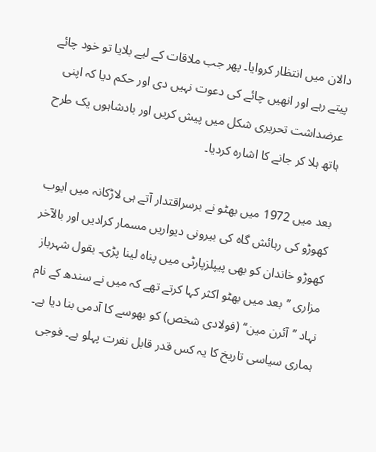دالان میں انتظار کروایا۔ پھر جب ملاقات کے لیے بلایا تو خود چائے پیتے رہے اور انھیں چائے کی دعوت نہیں دی اور حکم دیا کہ اپنی عرضداشت تحریری شکل میں پیش کریں اور بادشاہوں یک طرح ہاتھ ہلا کر جانے کا اشارہ کردیا۔

بعد میں 1972 میں بھٹو نے برسراقتدار آتے ہی لاڑکانہ میں ایوب کھوڑو کی رہائش گاہ کی بیرونی دیواریں مسمار کرادیں اور بالآخر کھوڑو خاندان کو بھی پیپلزپارٹی میں پناہ لینا پڑی۔ بقول شہرباز مزاری ’’بعد میں بھٹو اکثر کہا کرتے تھے کہ میں نے سندھ کے نام نہاد ’’آئرن مین‘‘ (فولادی شخص) کو بھوسے کا آدمی بنا دیا ہے۔ ہماری سیاسی تاریخ کا یہ کس قدر قابل نفرت پہلو ہے۔ فوجی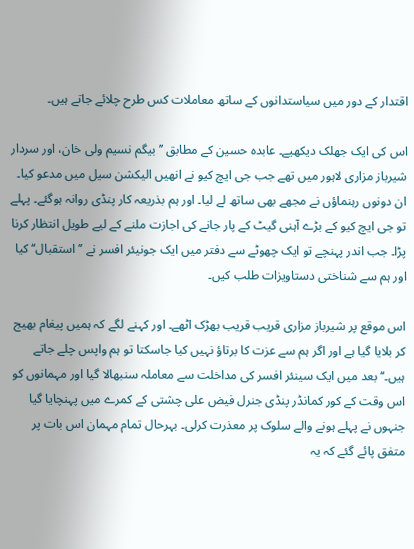اقتدار کے دور میں سیاستدانوں کے ساتھ معاملات کس طرح چلائے جاتے ہیں۔

اس کی ایک جھلک دیکھیے۔ عابدہ حسین کے مطابق ’’بیگم نسیم ولی خان، اور سردار شیرباز مزاری لاہور میں تھے جب جی ایچ کیو نے انھیں الیکشن سیل میں مدعو کیا۔ ان دونوں رہنماؤں نے مجھے بھی ساتھ لے لیا۔ اور ہم بذریعہ کار پنڈی روانہ ہوگئے۔ پہلے تو جی ایچ کیو کے بڑے آہنی گیٹ کے پار جانے کی اجازت ملنے کے لیے طویل انتظار کرنا پڑا۔ جب اندر پہنچے تو ایک چھوٹے سے دفتر میں ایک جونیئر افسر نے ’’استقبال‘‘ کیا اور ہم سے شناختی دستاویزات طلب کیں۔

اس موقع پر شیرباز مزاری قریب قریب بھڑک اٹھے۔ اور کہنے لگے کہ ہمیں پیغام بھیج کر بلایا گیا ہے اور اگر ہم سے عزت کا برتاؤ نہیں کیا جاسکتا تو ہم واپس چلے جاتے ہیں۔‘‘بعد میں ایک سینئر افسر کی مداخلت سے معاملہ سنبھالا گیا اور مہمانوں کو اس وقت کے کور کمانڈر پنڈی جنرل فیض علی چشتی کے کمرے میں پہنچایا گیا جنہوں نے پہلے ہونے والے سلوک پر معذرت کرلی۔ بہرحال تمام مہمان اس بات پر متفق پائے گئے کہ یہ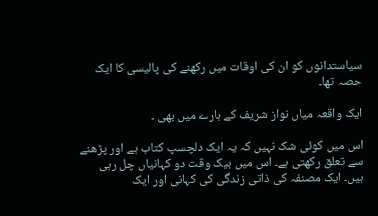سیاستدانوں کو ان کی اوقات میں رکھنے کی پالیسی کا ایک حصہ تھا۔

ایک واقعہ میاں نواز شریف کے بارے میں بھی ۔

اس میں کوئی شک نہیں کہ یہ ایک دلچسپ کتاب ہے اور پڑھنے سے تعلق رکھتی ہے۔ اس میں بیک وقت دو کہانیاں چل رہی ہیں۔ ایک مصنفہ کی ذاتی زندگی کی کہانی اور ایک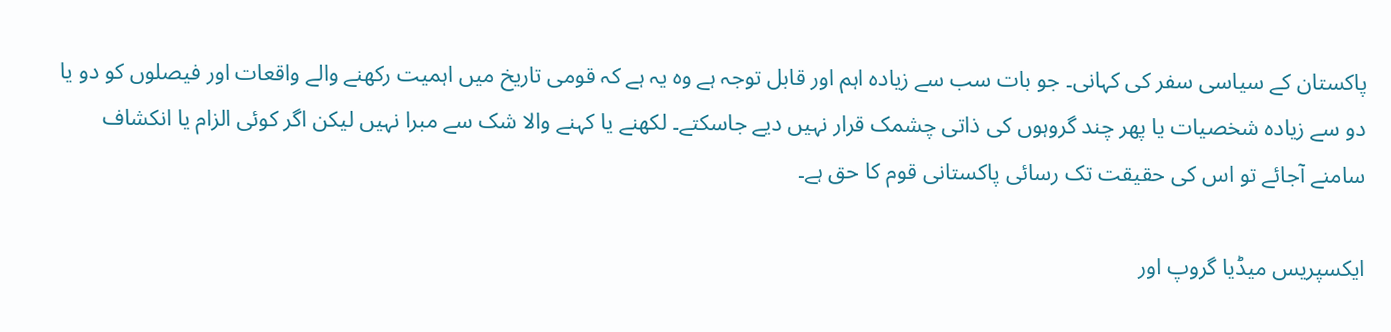پاکستان کے سیاسی سفر کی کہانی۔ جو بات سب سے زیادہ اہم اور قابل توجہ ہے وہ یہ ہے کہ قومی تاریخ میں اہمیت رکھنے والے واقعات اور فیصلوں کو دو یا دو سے زیادہ شخصیات یا پھر چند گروہوں کی ذاتی چشمک قرار نہیں دیے جاسکتے۔ لکھنے یا کہنے والا شک سے مبرا نہیں لیکن اگر کوئی الزام یا انکشاف سامنے آجائے تو اس کی حقیقت تک رسائی پاکستانی قوم کا حق ہے۔

ایکسپریس میڈیا گروپ اور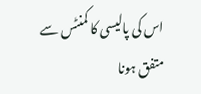اس کی پالیسی کا کمنٹس سے متفق ہونا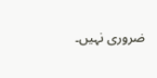ضروری نہیں۔